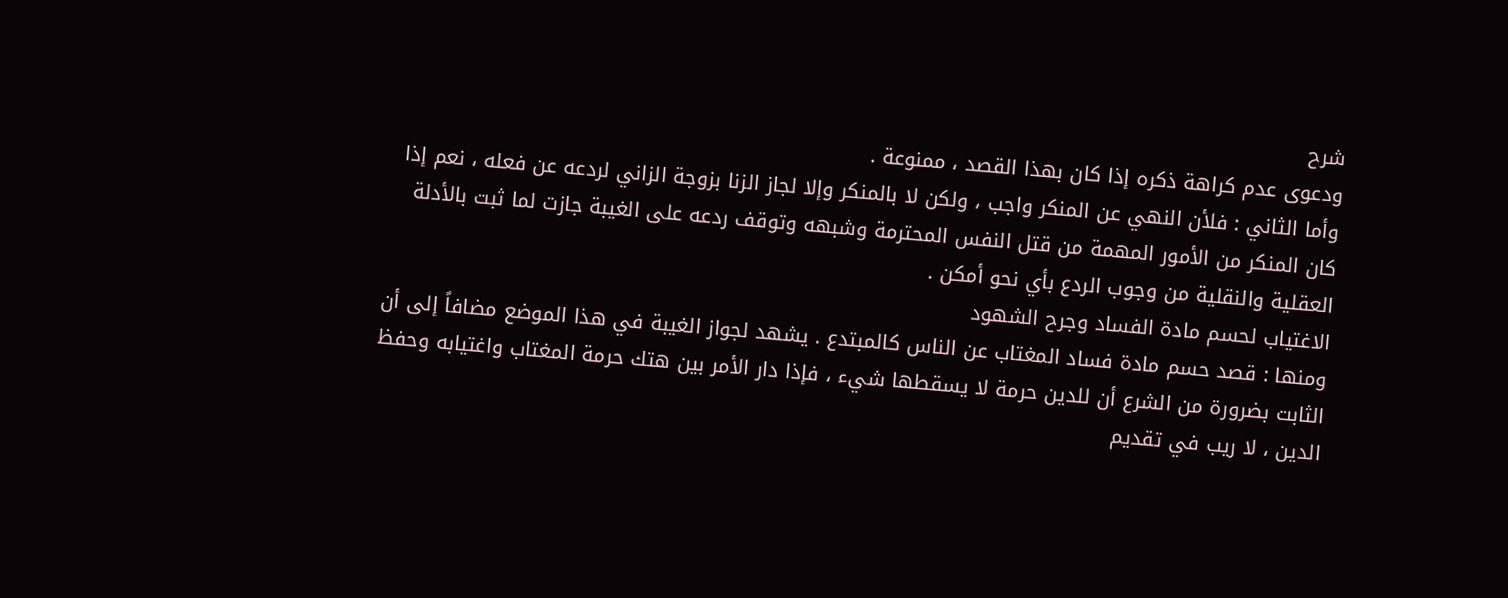شرح
ودعوى عدم كراهة ذكره إذا كان بهذا القصد ، ممنوعة .
وأما الثاني : فلأن النهي عن المنكر واجب ، ولكن لا بالمنكر وإلا لجاز الزنا بزوجة الزاني لردعه عن فعله ، نعم إذا كان المنكر من الأمور المهمة من قتل النفس المحترمة وشبهه وتوقف ردعه على الغيبة جازت لما ثبت بالأدلة العقلية والنقلية من وجوب الردع بأي نحو أمكن .
الاغتياب لحسم مادة الفساد وجرح الشهود
ومنها : قصد حسم مادة فساد المغتاب عن الناس كالمبتدع . يشهد لجواز الغيبة في هذا الموضع مضافاً إلى أن الثابت بضرورة من الشرع أن للدين حرمة لا يسقطها شيء ، فإذا دار الأمر بين هتك حرمة المغتاب واغتيابه وحفظ الدين ، لا ريب في تقديم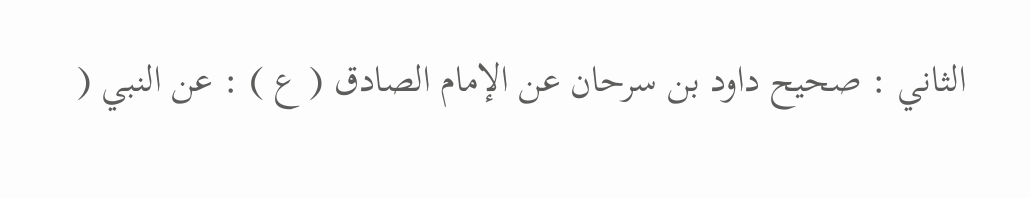الثاني : صحيح داود بن سرحان عن الإمام الصادق ( ع ) : عن النبي (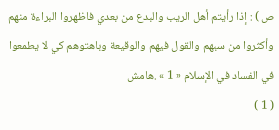ص ) : إذا رأيتم أهل الريب والبدع من بعدي فاظهروا البراءة منهم وأكثروا من سبهم والقول فيهم والوقيعة وباهتوهم كي لا يطمعوا في الفساد في الإسلام « 1 » .هامش
( 1 )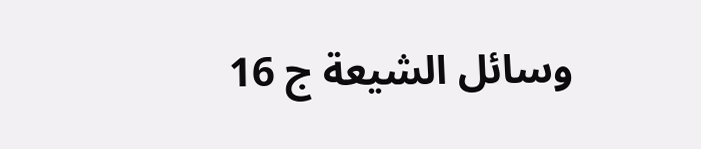وسائل الشيعة ج 16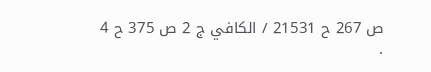ص 267 ح 21531 / الكافي ج 2 ص 375 ح 4 .